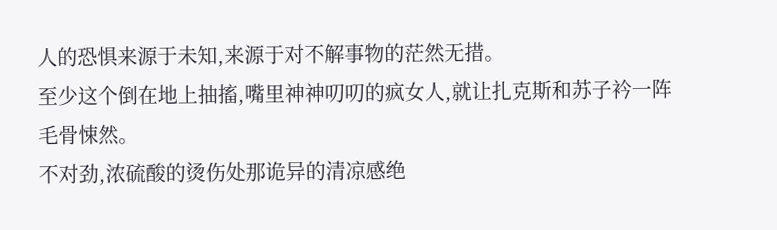人的恐惧来源于未知,来源于对不解事物的茫然无措。
至少这个倒在地上抽搐,嘴里神神叨叨的疯女人,就让扎克斯和苏子衿一阵毛骨悚然。
不对劲,浓硫酸的烫伤处那诡异的清凉感绝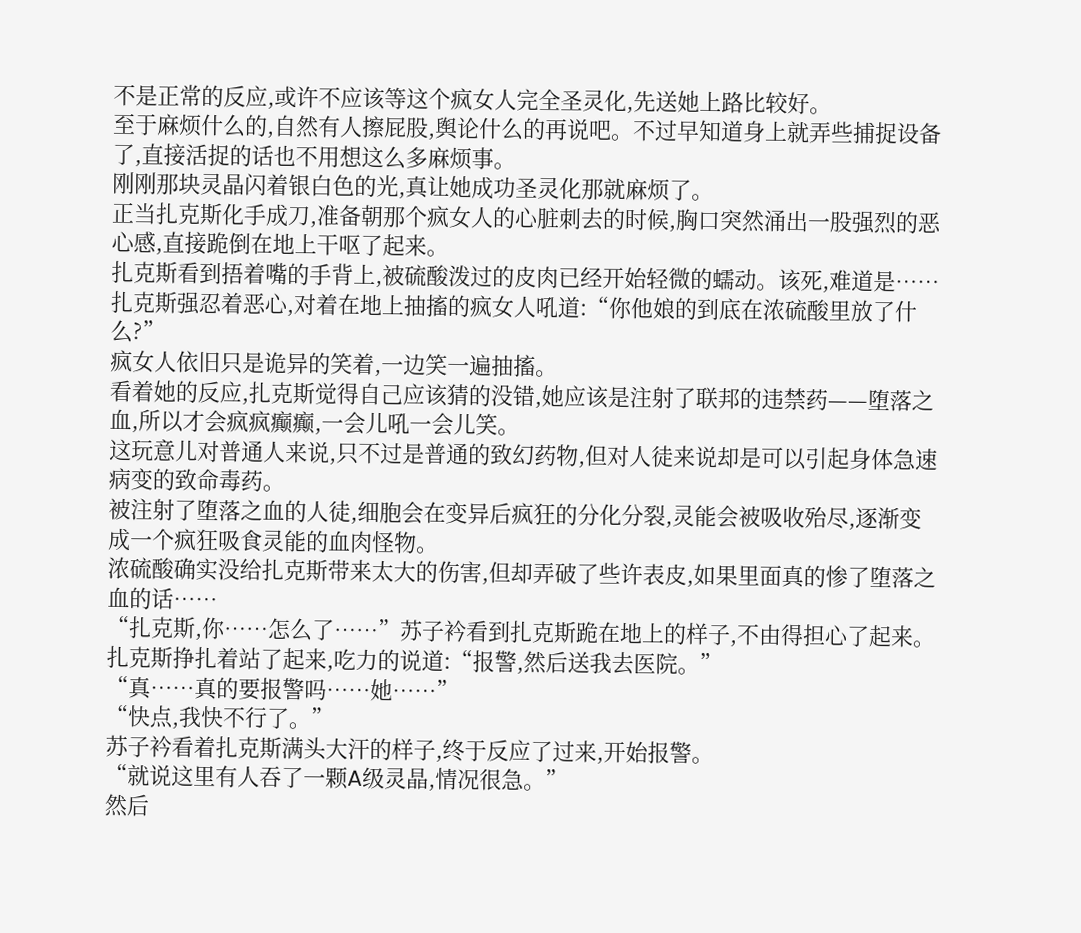不是正常的反应,或许不应该等这个疯女人完全圣灵化,先送她上路比较好。
至于麻烦什么的,自然有人擦屁股,舆论什么的再说吧。不过早知道身上就弄些捕捉设备了,直接活捉的话也不用想这么多麻烦事。
刚刚那块灵晶闪着银白色的光,真让她成功圣灵化那就麻烦了。
正当扎克斯化手成刀,准备朝那个疯女人的心脏刺去的时候,胸口突然涌出一股强烈的恶心感,直接跪倒在地上干呕了起来。
扎克斯看到捂着嘴的手背上,被硫酸泼过的皮肉已经开始轻微的蠕动。该死,难道是……
扎克斯强忍着恶心,对着在地上抽搐的疯女人吼道:“你他娘的到底在浓硫酸里放了什么?”
疯女人依旧只是诡异的笑着,一边笑一遍抽搐。
看着她的反应,扎克斯觉得自己应该猜的没错,她应该是注射了联邦的违禁药——堕落之血,所以才会疯疯癫癫,一会儿吼一会儿笑。
这玩意儿对普通人来说,只不过是普通的致幻药物,但对人徒来说却是可以引起身体急速病变的致命毒药。
被注射了堕落之血的人徒,细胞会在变异后疯狂的分化分裂,灵能会被吸收殆尽,逐渐变成一个疯狂吸食灵能的血肉怪物。
浓硫酸确实没给扎克斯带来太大的伤害,但却弄破了些许表皮,如果里面真的惨了堕落之血的话……
“扎克斯,你……怎么了……”苏子衿看到扎克斯跪在地上的样子,不由得担心了起来。
扎克斯挣扎着站了起来,吃力的说道:“报警,然后送我去医院。”
“真……真的要报警吗……她……”
“快点,我快不行了。”
苏子衿看着扎克斯满头大汗的样子,终于反应了过来,开始报警。
“就说这里有人吞了一颗A级灵晶,情况很急。”
然后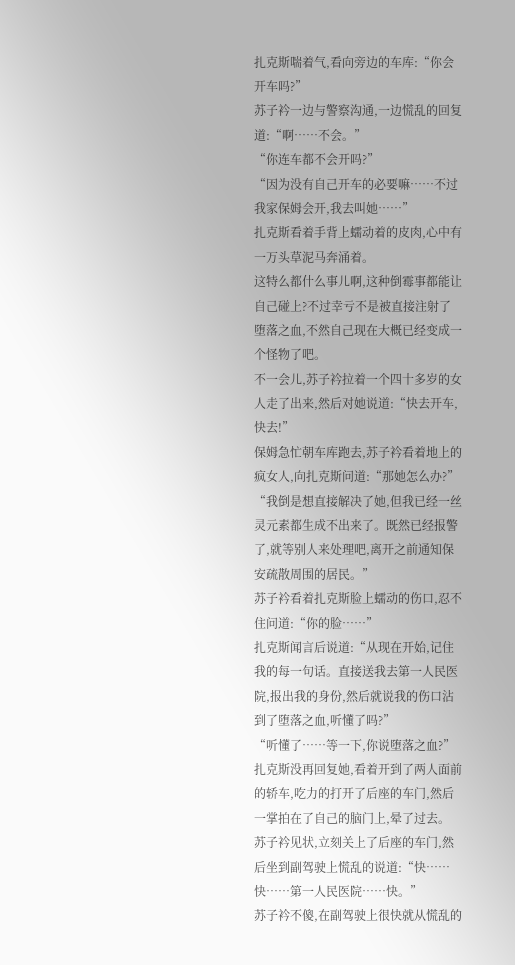扎克斯喘着气,看向旁边的车库:“你会开车吗?”
苏子衿一边与警察沟通,一边慌乱的回复道:“啊……不会。”
“你连车都不会开吗?”
“因为没有自己开车的必要嘛……不过我家保姆会开,我去叫她……”
扎克斯看着手背上蠕动着的皮肉,心中有一万头草泥马奔涌着。
这特么都什么事儿啊,这种倒霉事都能让自己碰上?不过幸亏不是被直接注射了堕落之血,不然自己现在大概已经变成一个怪物了吧。
不一会儿,苏子衿拉着一个四十多岁的女人走了出来,然后对她说道:“快去开车,快去!”
保姆急忙朝车库跑去,苏子衿看着地上的疯女人,向扎克斯问道:“那她怎么办?”
“我倒是想直接解决了她,但我已经一丝灵元素都生成不出来了。既然已经报警了,就等别人来处理吧,离开之前通知保安疏散周围的居民。”
苏子衿看着扎克斯脸上蠕动的伤口,忍不住问道:“你的脸……”
扎克斯闻言后说道:“从现在开始,记住我的每一句话。直接送我去第一人民医院,报出我的身份,然后就说我的伤口沾到了堕落之血,听懂了吗?”
“听懂了……等一下,你说堕落之血?”
扎克斯没再回复她,看着开到了两人面前的轿车,吃力的打开了后座的车门,然后一掌拍在了自己的脑门上,晕了过去。
苏子衿见状,立刻关上了后座的车门,然后坐到副驾驶上慌乱的说道:“快……快……第一人民医院……快。”
苏子衿不傻,在副驾驶上很快就从慌乱的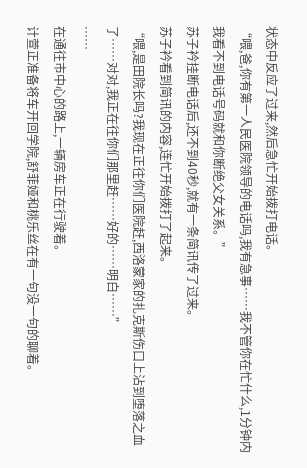状态中反应了过来,然后急忙开始拨打电话。
“喂,爸,你有第一人民医院领导的电话吗,我有急事……我不管你在忙什么,1分钟内我看不到电话号码就和你断绝父女关系。”
苏子衿挂断电话后,还不到40秒,就有一条简讯传了过来。
苏子衿看到简讯的内容,连忙开始拨打了起来。
“喂,是田院长吗?我现在正往你们医院赶,西洛蒙家的扎克斯伤口上沾到堕落之血了……对对,我正在往你们那里赶……好的……明白……”
……
在通往市中心的路上,一辆房车正在行驶着。
计萱正准备将车开回学院,舒菲娅和桃乐丝在有一句没一句的聊着。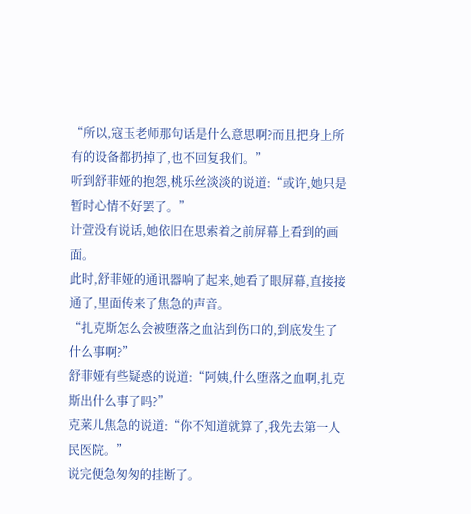“所以,寇玉老师那句话是什么意思啊?而且把身上所有的设备都扔掉了,也不回复我们。”
听到舒菲娅的抱怨,桃乐丝淡淡的说道:“或许,她只是暂时心情不好罢了。”
计萱没有说话,她依旧在思索着之前屏幕上看到的画面。
此时,舒菲娅的通讯器响了起来,她看了眼屏幕,直接接通了,里面传来了焦急的声音。
“扎克斯怎么会被堕落之血沾到伤口的,到底发生了什么事啊?”
舒菲娅有些疑惑的说道:“阿姨,什么堕落之血啊,扎克斯出什么事了吗?”
克莱儿焦急的说道:“你不知道就算了,我先去第一人民医院。”
说完便急匆匆的挂断了。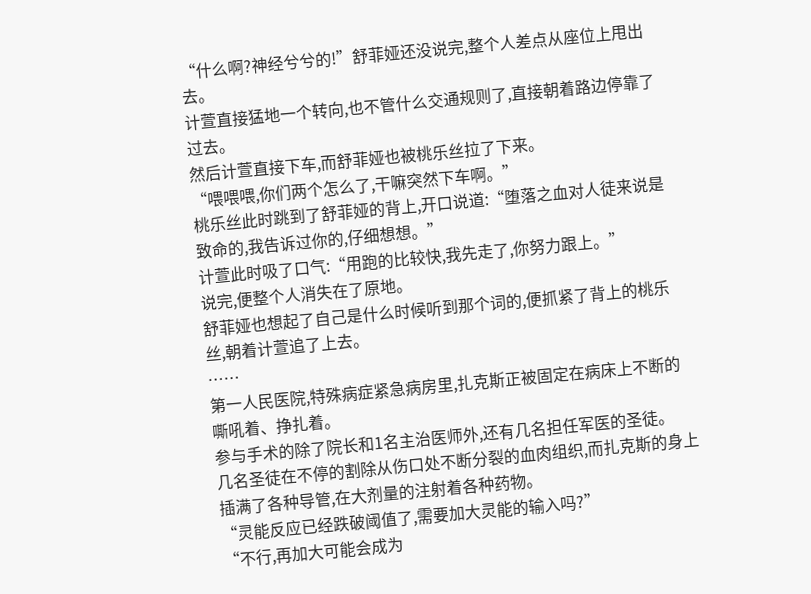“什么啊?神经兮兮的!”舒菲娅还没说完,整个人差点从座位上甩出去。
计萱直接猛地一个转向,也不管什么交通规则了,直接朝着路边停靠了过去。
然后计萱直接下车,而舒菲娅也被桃乐丝拉了下来。
“喂喂喂,你们两个怎么了,干嘛突然下车啊。”
桃乐丝此时跳到了舒菲娅的背上,开口说道:“堕落之血对人徒来说是致命的,我告诉过你的,仔细想想。”
计萱此时吸了口气:“用跑的比较快,我先走了,你努力跟上。”
说完,便整个人消失在了原地。
舒菲娅也想起了自己是什么时候听到那个词的,便抓紧了背上的桃乐丝,朝着计萱追了上去。
……
第一人民医院,特殊病症紧急病房里,扎克斯正被固定在病床上不断的嘶吼着、挣扎着。
参与手术的除了院长和1名主治医师外,还有几名担任军医的圣徒。
几名圣徒在不停的割除从伤口处不断分裂的血肉组织,而扎克斯的身上插满了各种导管,在大剂量的注射着各种药物。
“灵能反应已经跌破阈值了,需要加大灵能的输入吗?”
“不行,再加大可能会成为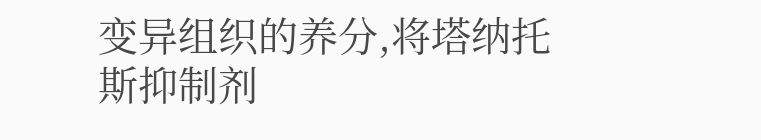变异组织的养分,将塔纳托斯抑制剂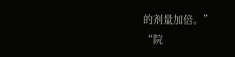的剂量加倍。”
“院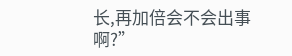长,再加倍会不会出事啊?”